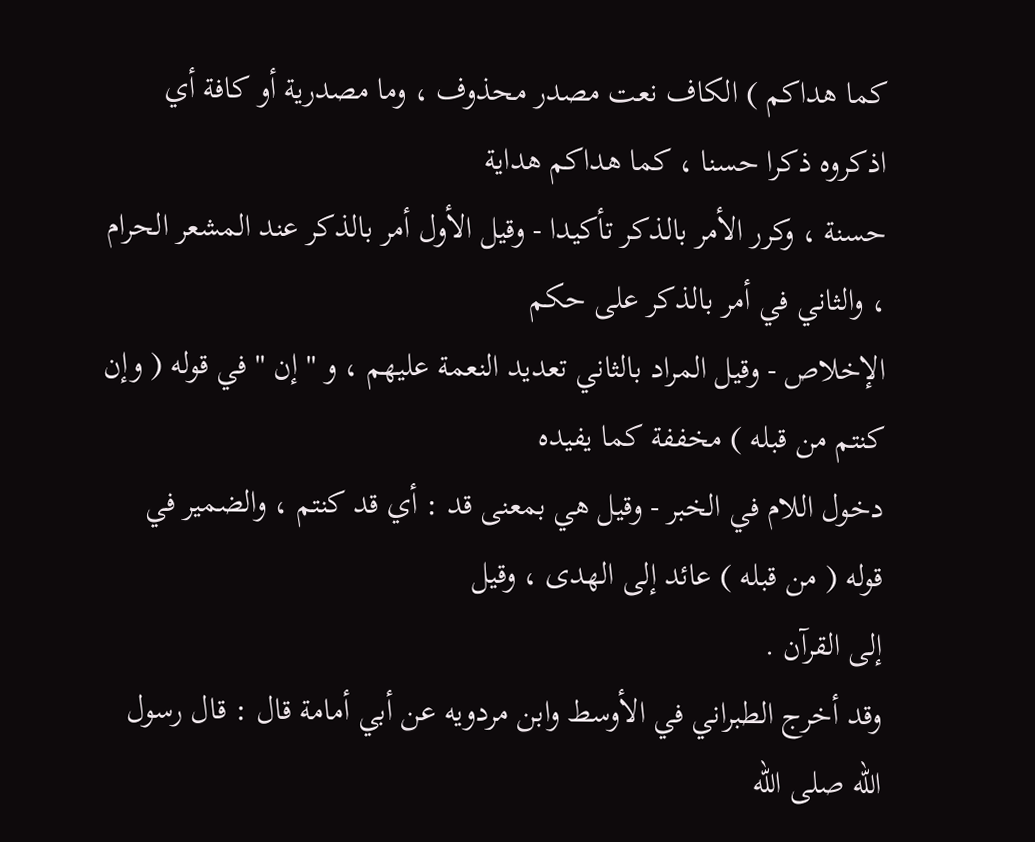كما هداكم ) الكاف نعت مصدر محذوف ، وما مصدرية أو كافة أي اذكروه ذكرا حسنا ، كما هداكم هداية
حسنة ، وكرر الأمر بالذكر تأكيدا - وقيل الأول أمر بالذكر عند المشعر الحرام ، والثاني في أمر بالذكر على حكم
الإخلاص - وقيل المراد بالثاني تعديد النعمة عليهم ، و " إن " في قوله ( وإن كنتم من قبله ) مخففة كما يفيده
دخول اللام في الخبر - وقيل هي بمعنى قد : أي قد كنتم ، والضمير في قوله ( من قبله ) عائد إلى الهدى ، وقيل
إلى القرآن .
وقد أخرج الطبراني في الأوسط وابن مردويه عن أبي أمامة قال : قال رسول الله صلى الله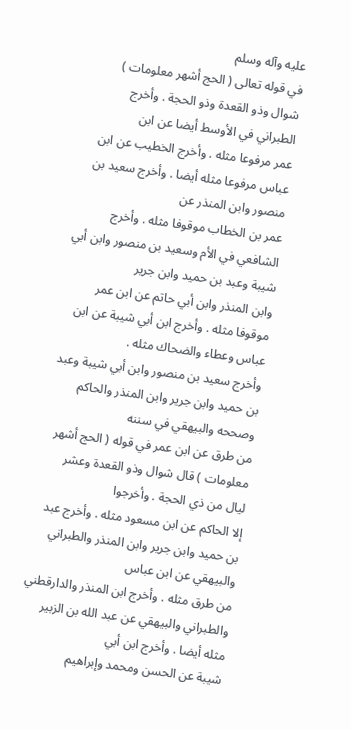عليه وآله وسلم
في قوله تعالى ( الحج أشهر معلومات ) شوال وذو القعدة وذو الحجة . وأخرج الطبراني في الأوسط أيضا عن ابن
عمر مرفوعا مثله . وأخرج الخطيب عن ابن عباس مرفوعا مثله أيضا . وأخرج سعيد بن منصور وابن المنذر عن
عمر بن الخطاب موقوفا مثله . وأخرج الشافعي في الأم وسعيد بن منصور وابن أبي شيبة وعبد بن حميد وابن جرير
وابن المنذر وابن أبي حاتم عن ابن عمر موقوفا مثله . وأخرج ابن أبي شيبة عن ابن عباس وعطاء والضحاك مثله .
وأخرج سعيد بن منصور وابن أبي شيبة وعبد بن حميد وابن جرير وابن المنذر والحاكم وصححه والبيهقي في سننه
من طرق عن ابن عمر في قوله ( الحج أشهر معلومات ) قال شوال وذو القعدة وعشر ليال من ذي الحجة . وأخرجوا
إلا الحاكم عن ابن مسعود مثله . وأخرج عبد بن حميد وابن جرير وابن المنذر والطبراني والبيهقي عن ابن عباس
من طرق مثله . وأخرج ابن المنذر والدارقطني والطبراني والبيهقي عن عبد الله بن الزبير مثله أيضا . وأخرج ابن أبي
شيبة عن الحسن ومحمد وإبراهيم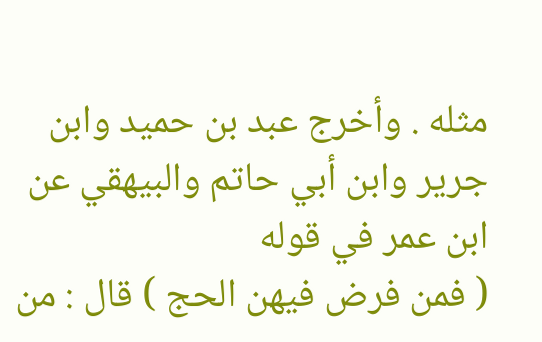مثله . وأخرج عبد بن حميد وابن جرير وابن أبي حاتم والبيهقي عن ابن عمر في قوله
( فمن فرض فيهن الحج ) قال : من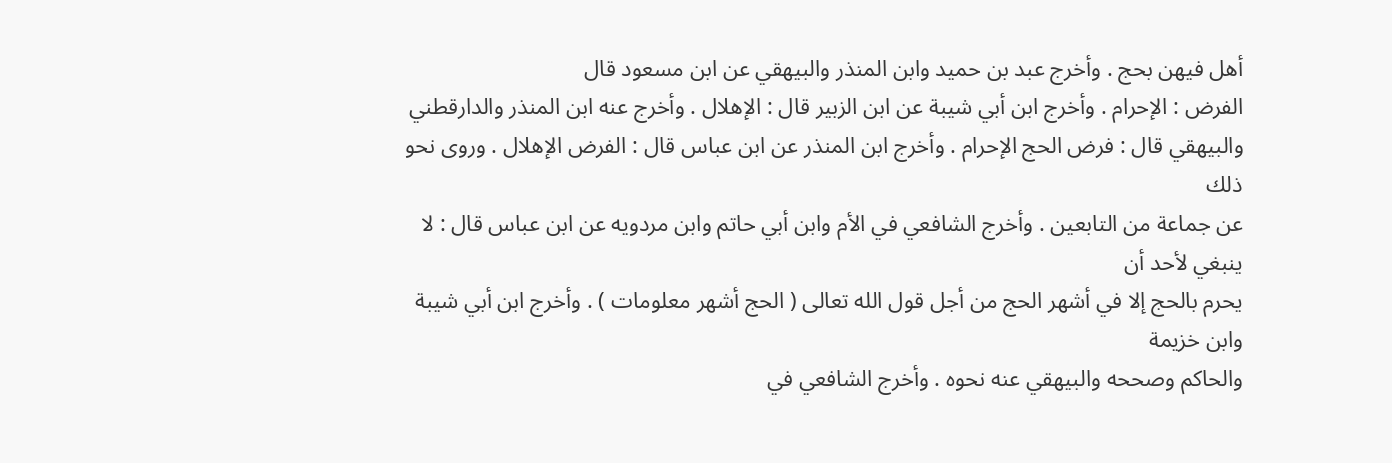أهل فيهن بحج . وأخرج عبد بن حميد وابن المنذر والبيهقي عن ابن مسعود قال
الفرض : الإحرام . وأخرج ابن أبي شيبة عن ابن الزبير قال : الإهلال . وأخرج عنه ابن المنذر والدارقطني
والبيهقي قال : فرض الحج الإحرام . وأخرج ابن المنذر عن ابن عباس قال : الفرض الإهلال . وروى نحو ذلك
عن جماعة من التابعين . وأخرج الشافعي في الأم وابن أبي حاتم وابن مردويه عن ابن عباس قال : لا ينبغي لأحد أن
يحرم بالحج إلا في أشهر الحج من أجل قول الله تعالى ( الحج أشهر معلومات ) . وأخرج ابن أبي شيبة وابن خزيمة
والحاكم وصححه والبيهقي عنه نحوه . وأخرج الشافعي في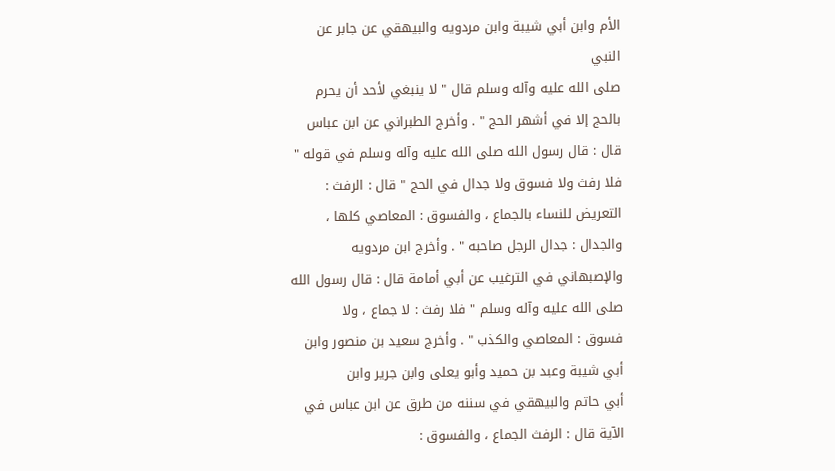الأم وابن أبي شيبة وابن مردويه والبيهقي عن جابر عن النبي
صلى الله عليه وآله وسلم قال " لا ينبغي لأحد أن يحرم بالحج إلا في أشهر الحج " . وأخرج الطبراني عن ابن عباس
قال : قال رسول الله صلى الله عليه وآله وسلم في قوله " فلا رفث ولا فسوق ولا جدال في الحج " قال : الرفث :
التعريض للنساء بالجماع ، والفسوق : المعاصي كلها ، والجدال : جدال الرجل صاحبه " . وأخرج ابن مردويه
والإصبهاني في الترغيب عن أبي أمامة قال : قال رسول الله صلى الله عليه وآله وسلم " فلا رفث : لا جماع ، ولا
فسوق : المعاصي والكذب " . وأخرج سعيد بن منصور وابن أبي شيبة وعبد بن حميد وأبو يعلى وابن جرير وابن
أبي حاتم والبيهقي في سننه من طرق عن ابن عباس في الآية قال : الرفث الجماع ، والفسوق :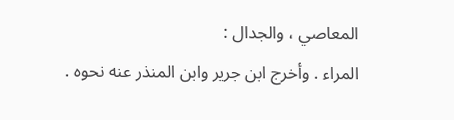المعاصي ، والجدال :
المراء . وأخرج ابن جرير وابن المنذر عنه نحوه .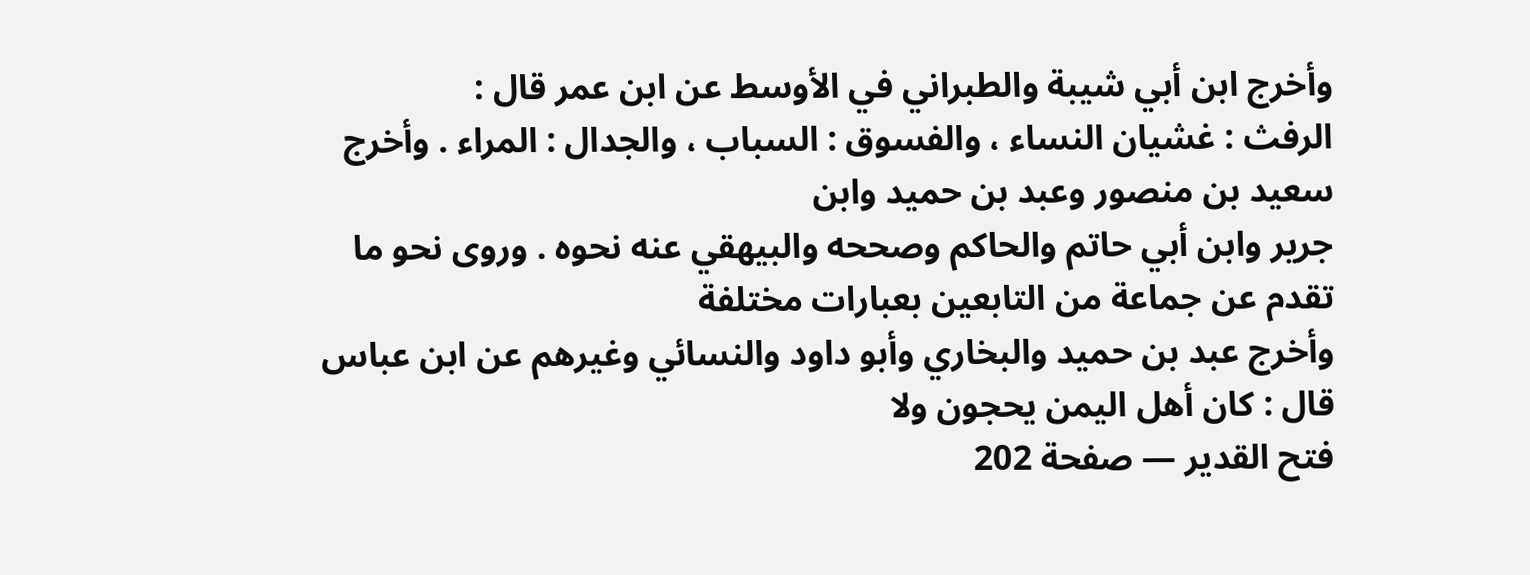وأخرج ابن أبي شيبة والطبراني في الأوسط عن ابن عمر قال :
الرفث : غشيان النساء ، والفسوق : السباب ، والجدال : المراء . وأخرج سعيد بن منصور وعبد بن حميد وابن
جرير وابن أبي حاتم والحاكم وصححه والبيهقي عنه نحوه . وروى نحو ما تقدم عن جماعة من التابعين بعبارات مختلفة
وأخرج عبد بن حميد والبخاري وأبو داود والنسائي وغيرهم عن ابن عباس قال : كان أهل اليمن يحجون ولا
فتح القدير — صفحة 202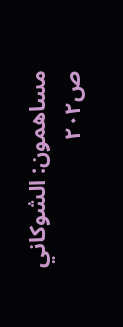مساهمون: الشوكاني
ص٢٠٢